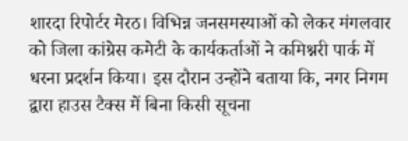शारदा रिपोर्टर मेरठ। विभिन्न जनसमस्याओं को लेकर मंगलवार को जिला कांग्रेस कमेटी के कार्यकर्ताओं ने कमिश्नरी पार्क में धरना प्रदर्शन किया। इस दौरान उन्होंने बताया कि, नगर निगम द्वारा हाउस टैक्स में बिना किसी सूचना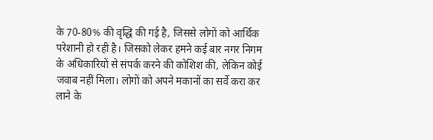के 70-80% की वृद्धि की गई है, जिससे लोगों को आर्थिक परेशानी हो रही है। जिसको लेकर हमने कई बार नगर निगम के अधिकारियों से संपर्क करने की कोशिश की, लेकिन कोई जवाब नहीं मिला। लोगों को अपने मकानों का सर्वे करा कर लाने के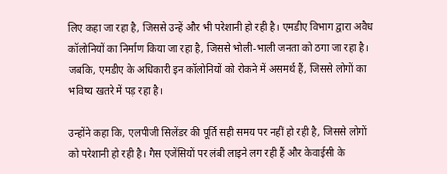लिए कहा जा रहा है, जिससे उन्हें और भी परेशानी हो रही है। एमडीए विभाग द्वारा अवैध कॉलोनियों का निर्माण किया जा रहा है, जिससे भोली-भाली जनता को ठगा जा रहा है। जबकि, एमडीए के अधिकारी इन कॉलोनियों को रोकने में असमर्थ हैं, जिससे लोगों का भविष्य खतरे में पड़ रहा है।

उन्होंने कहा कि, एलपीजी सिलेंडर की पूर्ति सही समय पर नहीं हो रही है, जिससे लोगों को परेशानी हो रही है। गैस एजेंसियों पर लंबी लाइने लग रही हैं और केवाईसी के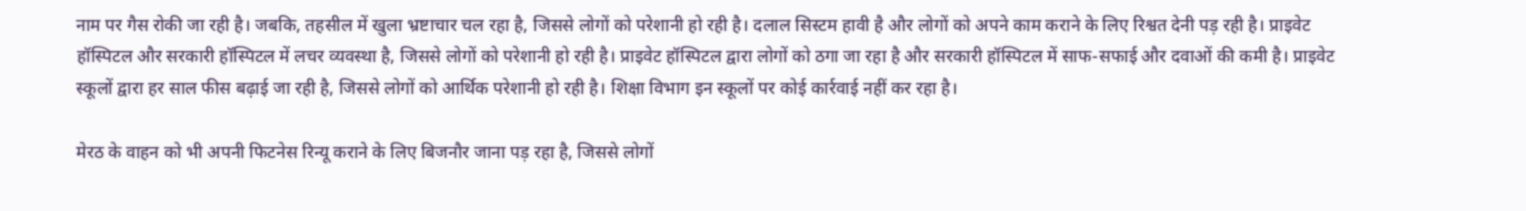नाम पर गैस रोकी जा रही है। जबकि, तहसील में खुला भ्रष्टाचार चल रहा है, जिससे लोगों को परेशानी हो रही है। दलाल सिस्टम हावी है और लोगों को अपने काम कराने के लिए रिश्वत देनी पड़ रही है। प्राइवेट हॉस्पिटल और सरकारी हॉस्पिटल में लचर व्यवस्था है, जिससे लोगों को परेशानी हो रही है। प्राइवेट हॉस्पिटल द्वारा लोगों को ठगा जा रहा है और सरकारी हॉस्पिटल में साफ-सफाई और दवाओं की कमी है। प्राइवेट स्कूलों द्वारा हर साल फीस बढ़ाई जा रही है, जिससे लोगों को आर्थिक परेशानी हो रही है। शिक्षा विभाग इन स्कूलों पर कोई कार्रवाई नहीं कर रहा है।

मेरठ के वाहन को भी अपनी फिटनेस रिन्यू कराने के लिए बिजनौर जाना पड़ रहा है, जिससे लोगों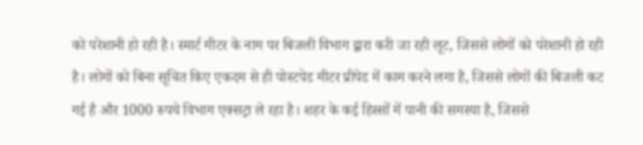को परेशानी हो रही है। स्मार्ट मीटर के नाम पर बिजली विभाग द्वारा करी जा रही लूट, जिससे लोगों को परेशानी हो रही है। लोगों को बिना सूचित किए एकदम से ही पोस्टपेड मीटर प्रीपेड में काम करने लगा है, जिससे लोगों की बिजली कट गई है और 1000 रुपये विभाग एक्सट्रा ले रहा है। शहर के कई हिस्सों में पानी की समस्या है, जिससे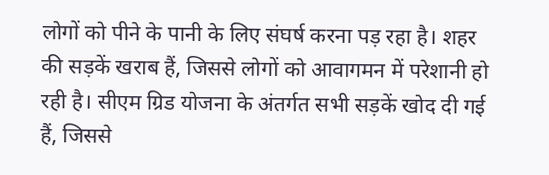लोगों को पीने के पानी के लिए संघर्ष करना पड़ रहा है। शहर की सड़कें खराब हैं, जिससे लोगों को आवागमन में परेशानी हो रही है। सीएम ग्रिड योजना के अंतर्गत सभी सड़कें खोद दी गई हैं, जिससे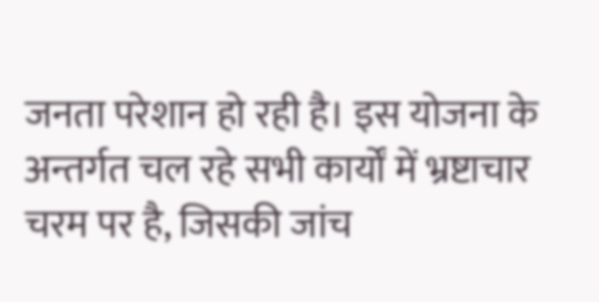जनता परेशान हो रही है। इस योजना के अन्तर्गत चल रहे सभी कार्यों में भ्रष्टाचार चरम पर है, जिसकी जांच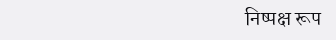निष्पक्ष रूप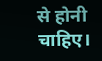से होनी चाहिए।